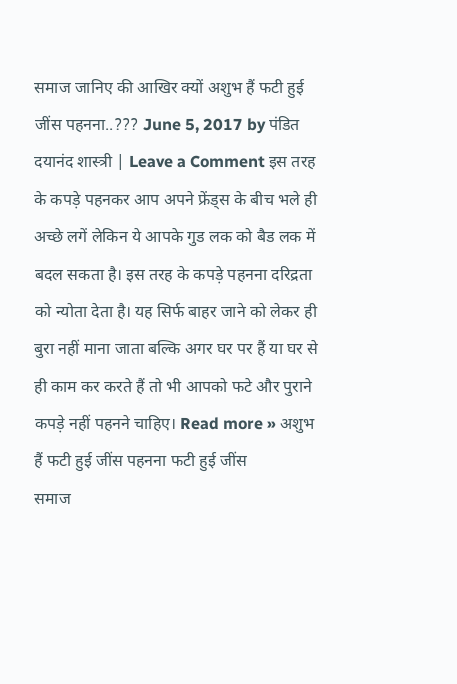समाज जानिए की आखिर क्यों अशुभ हैं फटी हुई जींस पहनना..??? June 5, 2017 by पंडित दयानंद शास्त्री | Leave a Comment इस तरह के कपड़े पहनकर आप अपने फ्रेंड्स के बीच भले ही अच्छे लगें लेकिन ये आपके गुड लक को बैड लक में बदल सकता है। इस तरह के कपड़े पहनना दरिद्रता को न्योता देता है। यह सिर्फ बाहर जाने को लेकर ही बुरा नहीं माना जाता बल्कि अगर घर पर हैं या घर से ही काम कर करते हैं तो भी आपको फटे और पुराने कपड़े नहीं पहनने चाहिए। Read more » अशुभ हैं फटी हुई जींस पहनना फटी हुई जींस
समाज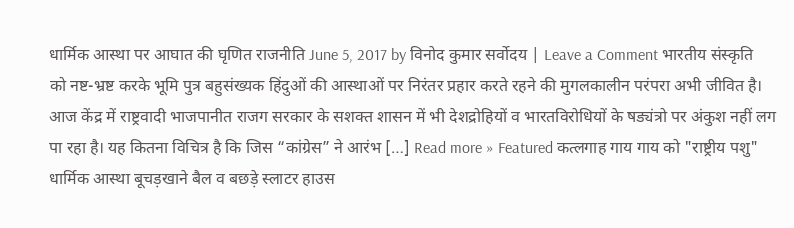धार्मिक आस्था पर आघात की घृणित राजनीति June 5, 2017 by विनोद कुमार सर्वोदय | Leave a Comment भारतीय संस्कृति को नष्ट-भ्रष्ट करके भूमि पुत्र बहुसंख्यक हिंदुओं की आस्थाओं पर निरंतर प्रहार करते रहने की मुगलकालीन परंपरा अभी जीवित है। आज केंद्र में राष्ट्रवादी भाजपानीत राजग सरकार के सशक्त शासन में भी देशद्रोहियों व भारतविरोधियों के षड्यंत्रो पर अंकुश नहीं लग पा रहा है। यह कितना विचित्र है कि जिस “कांग्रेस” ने आरंभ […] Read more » Featured कत्लगाह गाय गाय को "राष्ट्रीय पशु" धार्मिक आस्था बूचड़खाने बैल व बछड़े स्लाटर हाउस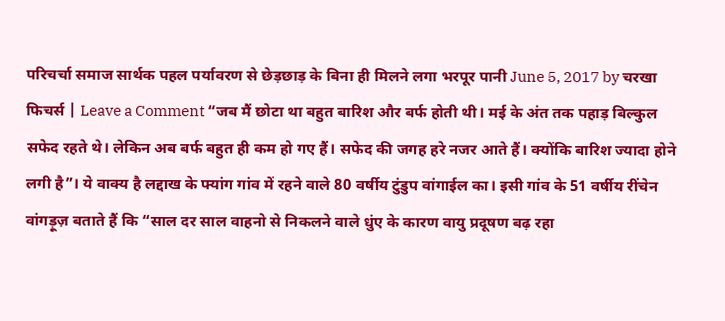परिचर्चा समाज सार्थक पहल पर्यावरण से छेड़छाड़ के बिना ही मिलने लगा भरपूर पानी June 5, 2017 by चरखा फिचर्स | Leave a Comment “जब मैं छोटा था बहुत बारिश और बर्फ होती थी। मई के अंत तक पहाड़ बिल्कुल सफेद रहते थे। लेकिन अब बर्फ बहुत ही कम हो गए हैं। सफेद की जगह हरे नजर आते हैं। क्योंकि बारिश ज्यादा होने लगी है”। ये वाक्य है लद्दाख के फ्यांग गांव में रहने वाले 80 वर्षीय टुंडुप वांगाईल का। इसी गांव के 51 वर्षीय रींचेन वांगड़ूज़ बताते हैं कि “साल दर साल वाहनो से निकलने वाले धुंए के कारण वायु प्रदूषण बढ़ रहा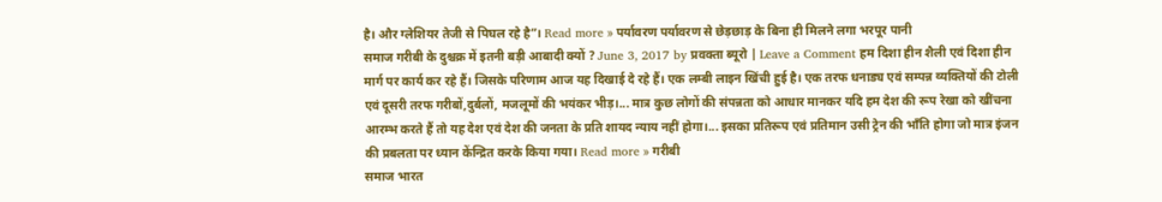है। और ग्लेशियर तेजी से पिघल रहे है”। Read more » पर्यावरण पर्यावरण से छेड़छाड़ के बिना ही मिलने लगा भरपूर पानी
समाज गरीबी के दुश्चक्र में इतनी बड़ी आबादी क्यों ? June 3, 2017 by प्रवक्ता ब्यूरो | Leave a Comment हम दिशा हीन शैली एवं दिशा हीन मार्ग पर कार्य कर रहे हैं। जिसके परिणाम आज यह दिखाई दे रहे हैं। एक लम्बी लाइन खिंची हुई है। एक तरफ धनाड्य एवं सम्पन्न व्यक्तियों की टोली एवं दूसरी तरफ गरीबों,दुर्बलों, मजलूमों की भयंकर भीड़।... मात्र कुछ लोगों की संपन्नता को आधार मानकर यदि हम देश की रूप रेखा को खींचना आरम्भ करते हैं तो यह देश एवं देश की जनता के प्रति शायद न्याय नहीं होगा।... इसका प्रतिरूप एवं प्रतिमान उसी ट्रेन की भाँति होगा जो मात्र इंजन की प्रबलता पर ध्यान केंन्द्रित करके किया गया। Read more » गरीबी
समाज भारत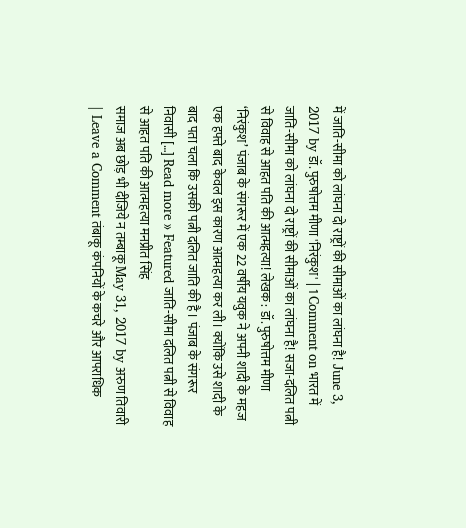में जाति-सीमा को लांघना दो राष्ट्रों की सीमाओं का लांघना है! June 3, 2017 by डॉ. पुरुषोत्तम मीणा 'निरंकुश' | 1 Comment on भारत में जाति-सीमा को लांघना दो राष्ट्रों की सीमाओं का लांघना है! सजा-दलित पत्नी से विवाह से आहत पति की आत्महत्या! लेखक : डॉ. पुरुषोत्तम मीणा ‘निरंकुश’ पंजाब के संगरूर में एक 22 वर्षीय यवुक ने अपनी शादी के महज एक हफ्ते बाद केवल इस कारण आत्महत्या कर ली। क्योंकि उसे शादी के बाद पता चला कि उसकी पत्नी दलित जाति की है। पंजाब के संगरूर निवासी […] Read more » Featured जाति-सीमा दलित पत्नी से विवाह से आहत पति की आत्महत्या मनप्रीत सिंह
समाज अब छोड़ भी दीजिये न तम्बाकू May 31, 2017 by अरुण तिवारी | Leave a Comment तंबाकू कंपनियों के कचरे और आपराधिक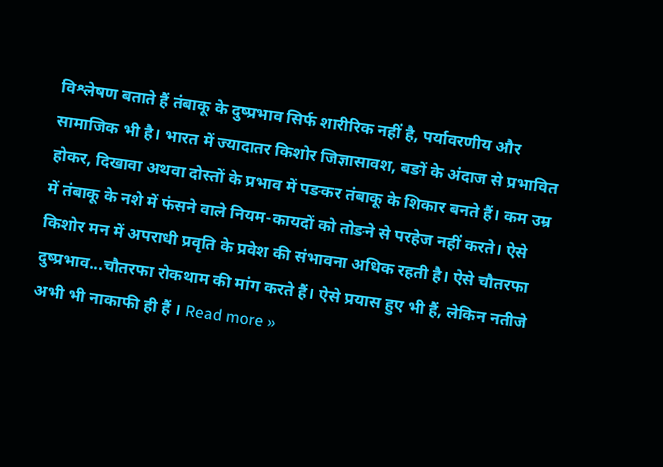विश्लेषण बताते हैं तंबाकू के दुष्प्रभाव सिर्फ शारीरिक नहीं है, पर्यावरणीय और सामाजिक भी है। भारत में ज्यादातर किशोर जिज्ञासावश, बङों के अंदाज से प्रभावित होकर, दिखावा अथवा दोस्तों के प्रभाव में पङकर तंबाकू के शिकार बनते हैं। कम उम्र में तंबाकू के नशे में फंसने वाले नियम-कायदों को तोङने से परहेज नहीं करते। ऐसे किशोर मन में अपराधी प्रवृति के प्रवेश की संभावना अधिक रहती है। ऐसे चौतरफा दुष्प्रभाव...चौतरफा रोकथाम की मांग करते हैं। ऐसे प्रयास हुए भी हैं, लेकिन नतीजे अभी भी नाकाफी ही हैं । Read more »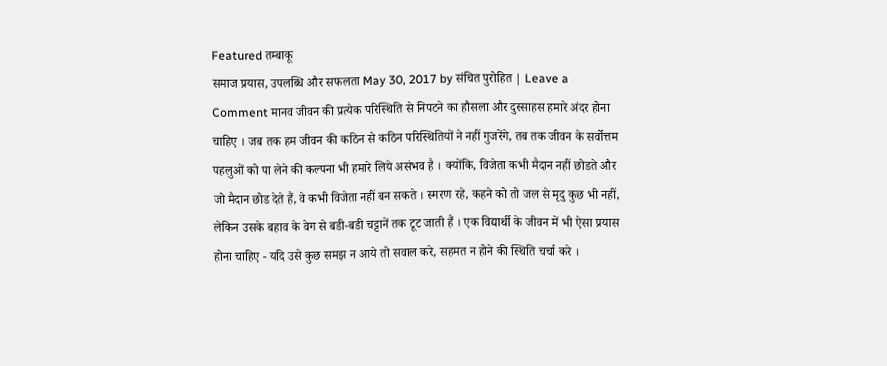Featured तम्बाकू
समाज प्रयास, उपलब्धि और सफलता May 30, 2017 by संचित पुरोहित | Leave a Comment मानव जीवन की प्रत्येक परिस्थिति से निपटने का हौसला और दुस्साहस हमारे अंदर होना चाहिए । जब तक हम जीवन की कठिन से कठिन परिस्थितियों ने नहीं गुजरेंगे, तब तक जीवन के सर्वोत्तम पहलुओं को पा लेने की कल्पना भी हमारे लिये असंभव है । क्योंकि, विजेता कभी मैदान नहीं छोडते और जो मैदान छोड देते हैं, वे कभी विजेता नहीं बन सकते । स्मरण रहे, कहने को तो जल से मृदु कुछ भी नहीं, लेकिन उसके बहाव के वेग से बडी-बडी चट्टानें तक टूट जाती हैं । एक विद्यार्थी के जीवन में भी ऐसा प्रयास होना चाहिए - यदि उसे कुछ समझ न आये तो सवाल करे, सहमत न होने की स्थिति चर्चा करे ।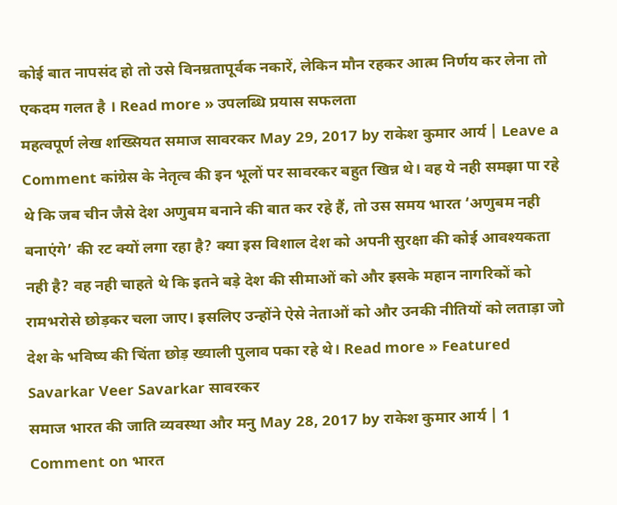कोई बात नापसंद हो तो उसे विनम्रतापूर्वक नकारें, लेकिन मौन रहकर आत्म निर्णय कर लेना तो एकदम गलत है । Read more » उपलब्धि प्रयास सफलता
महत्वपूर्ण लेख शख्सियत समाज सावरकर May 29, 2017 by राकेश कुमार आर्य | Leave a Comment कांग्रेस के नेतृत्व की इन भूलों पर सावरकर बहुत खिन्न थे। वह ये नही समझा पा रहे थे कि जब चीन जैसे देश अणुबम बनाने की बात कर रहे हैं, तो उस समय भारत ‘अणुबम नही बनाएंगे’ की रट क्यों लगा रहा है? क्या इस विशाल देश को अपनी सुरक्षा की कोई आवश्यकता नही है? वह नही चाहते थे कि इतने बड़े देश की सीमाओं को और इसके महान नागरिकों को रामभरोसे छोड़कर चला जाए। इसलिए उन्होंने ऐसे नेताओं को और उनकी नीतियों को लताड़ा जो देश के भविष्य की चिंता छोड़ ख्याली पुलाव पका रहे थे। Read more » Featured Savarkar Veer Savarkar सावरकर
समाज भारत की जाति व्यवस्था और मनु May 28, 2017 by राकेश कुमार आर्य | 1 Comment on भारत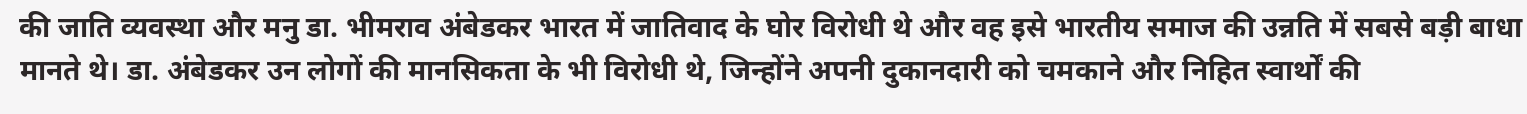की जाति व्यवस्था और मनु डा. भीमराव अंबेडकर भारत में जातिवाद के घोर विरोधी थे और वह इसे भारतीय समाज की उन्नति में सबसे बड़ी बाधा मानते थे। डा. अंबेडकर उन लोगों की मानसिकता के भी विरोधी थे, जिन्होंने अपनी दुकानदारी को चमकाने और निहित स्वार्थों की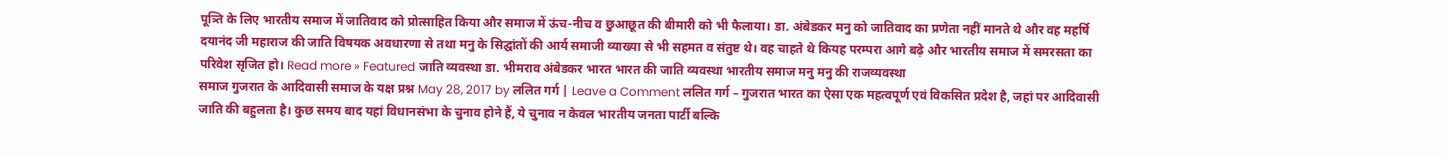पूत्र्ति के लिए भारतीय समाज में जातिवाद को प्रोत्साहित किया और समाज में ऊंच-नीच व छुआछूत की बीमारी को भी फैलाया। डा. अंबेडकर मनु को जातिवाद का प्रणेता नहीं मानते थे और वह महर्षि दयानंद जी महाराज की जाति विषयक अवधारणा से तथा मनु के सिद्घांतों की आर्य समाजी व्याख्या से भी सहमत व संतुष्ट थे। वह चाहते थे कियह परम्परा आगे बढ़े और भारतीय समाज में समरसता का परिवेश सृजित हो। Read more » Featured जाति व्यवस्था डा. भीमराव अंबेडकर भारत भारत की जाति व्यवस्था भारतीय समाज मनु मनु की राजव्यवस्था
समाज गुजरात के आदिवासी समाज के यक्ष प्रश्न May 28, 2017 by ललित गर्ग | Leave a Comment ललित गर्ग – गुजरात भारत का ऐसा एक महत्वपूर्ण एवं विकसित प्रदेश है, जहां पर आदिवासी जाति की बहुलता है। कुछ समय बाद यहां विधानसंभा के चुनाव होने हैं, ये चुनाव न केवल भारतीय जनता पार्टी बल्कि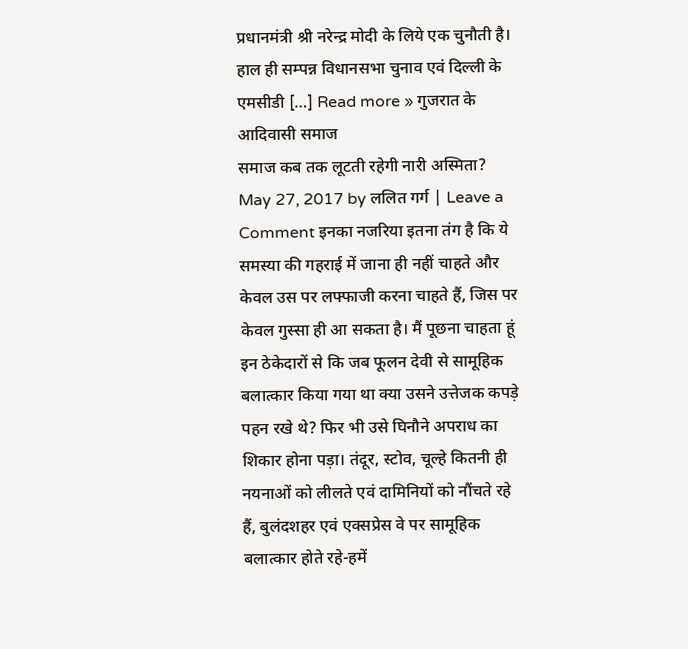प्रधानमंत्री श्री नरेन्द्र मोदी के लिये एक चुनौती है। हाल ही सम्पन्न विधानसभा चुनाव एवं दिल्ली के एमसीडी […] Read more » गुजरात के आदिवासी समाज
समाज कब तक लूटती रहेगी नारी अस्मिता? May 27, 2017 by ललित गर्ग | Leave a Comment इनका नजरिया इतना तंग है कि ये समस्या की गहराई में जाना ही नहीं चाहते और केवल उस पर लफ्फाजी करना चाहते हैं, जिस पर केवल गुस्सा ही आ सकता है। मैं पूछना चाहता हूं इन ठेकेदारों से कि जब फूलन देवी से सामूहिक बलात्कार किया गया था क्या उसने उत्तेजक कपड़े पहन रखे थे? फिर भी उसे घिनौने अपराध का शिकार होना पड़ा। तंदूर, स्टोव, चूल्हे कितनी ही नयनाओं को लीलते एवं दामिनियों को नौंचते रहे हैं, बुलंदशहर एवं एक्सप्रेस वे पर सामूहिक बलात्कार होते रहे-हमें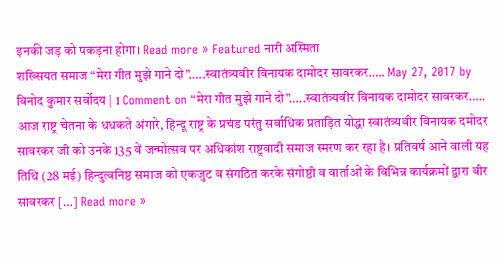इनकी जड़ को पकड़ना होगा। Read more » Featured नारी अस्मिता
शख्सियत समाज “मेरा गीत मुझे गाने दो”…..स्वातंत्र्यवीर विनायक दामोदर सावरकर….. May 27, 2017 by विनोद कुमार सर्वोदय | 1 Comment on “मेरा गीत मुझे गाने दो”…..स्वातंत्र्यवीर विनायक दामोदर सावरकर….. आज राष्ट्र चेतना के धधकते अंगारे, हिन्दू राष्ट्र के प्रचंड परंतु सर्वाधिक प्रताड़ित योद्धा स्वातंत्र्यवीर विनायक दमोदर सावरकर जी को उनके 135 वें जन्मोत्सव पर अधिकांश राष्ट्रवादी समाज स्मरण कर रहा है। प्रतिवर्ष आने वाली यह तिथि (28 मई) हिन्दुत्वनिष्ठ समाज को एकजुट व संगठित करके संगोष्ठी व वार्ताओं के विभिन्न कार्यक्रमों द्वारा वीर सावरकर […] Read more »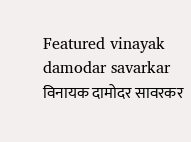Featured vinayak damodar savarkar विनायक दामोदर सावरकर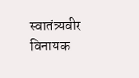स्वातंत्र्यवीर विनायक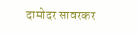दामोदर सावरकर